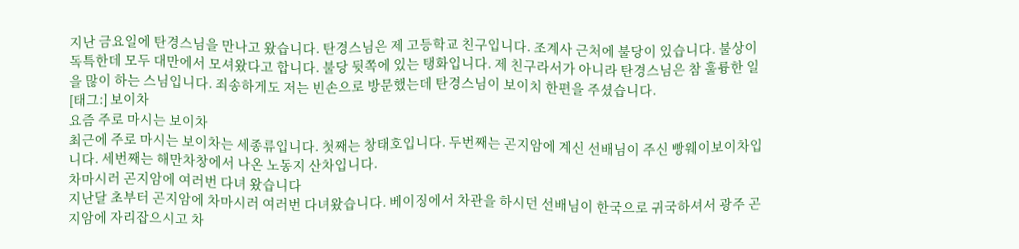지난 금요일에 탄경스님을 만나고 왔습니다. 탄경스님은 제 고등학교 친구입니다. 조계사 근처에 불당이 있습니다. 불상이 독특한데 모두 대만에서 모셔왔다고 합니다. 불당 뒷쪽에 있는 탱화입니다. 제 친구라서가 아니라 탄경스님은 참 훌륭한 일을 많이 하는 스님입니다. 죄송하게도 저는 빈손으로 방문했는데 탄경스님이 보이치 한편을 주셨습니다.
[태그:] 보이차
요즘 주로 마시는 보이차
최근에 주로 마시는 보이차는 세종류입니다. 첫째는 창태호입니다. 두번째는 곤지암에 계신 선배님이 주신 빵웨이보이차입니다. 세번째는 해만차창에서 나온 노동지 산차입니다.
차마시러 곤지암에 여러번 다녀 왔습니다
지난달 초부터 곤지암에 차마시러 여러번 다녀왔습니다. 베이징에서 차관을 하시던 선배님이 한국으로 귀국하셔서 광주 곤지암에 자리잡으시고 차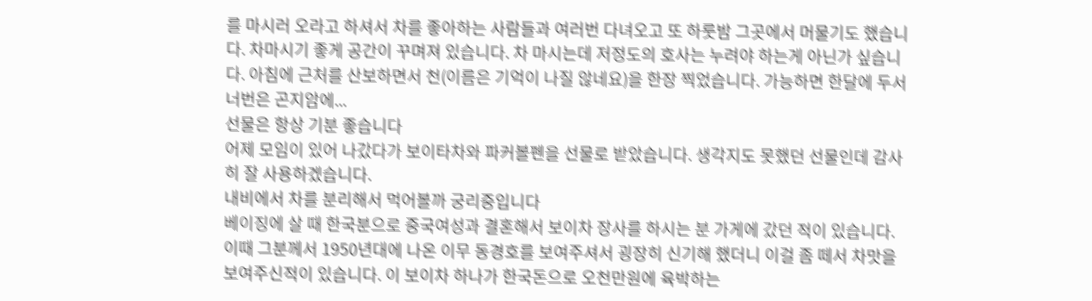를 마시러 오라고 하셔서 차를 좋아하는 사람들과 여러번 다녀오고 또 하룻밤 그곳에서 머물기도 했습니다. 차마시기 좋게 공간이 꾸며져 있습니다. 차 마시는데 저정도의 호사는 누려야 하는게 아닌가 싶습니다. 아침에 근처를 산보하면서 천(이름은 기억이 나질 않네요)을 한장 찍었습니다. 가능하면 한달에 두서너번은 곤지암에...
선물은 항상 기분 좋습니다
어제 모임이 있어 나갔다가 보이타차와 파커볼펜을 선물로 받았습니다. 생각지도 못했던 선물인데 감사히 잘 사용하겠습니다.
내비에서 차를 분리해서 먹어볼까 궁리중입니다
베이징에 살 때 한국분으로 중국여성과 결혼해서 보이차 장사를 하시는 분 가게에 갔던 적이 있습니다. 이때 그분께서 1950년대에 나온 이무 동경호를 보여주셔서 굉장히 신기해 했더니 이걸 좀 떼서 차맛을 보여주신적이 있습니다. 이 보이차 하나가 한국돈으로 오천만원에 육박하는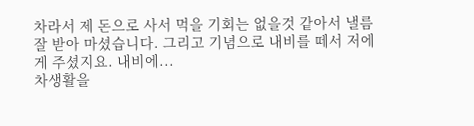차라서 제 돈으로 사서 먹을 기회는 없을것 같아서 낼름 잘 받아 마셨습니다. 그리고 기념으로 내비를 떼서 저에게 주셨지요. 내비에...
차생활을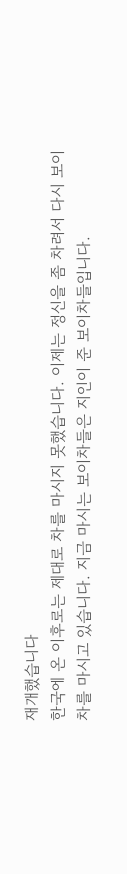재개했습니다
한국에 온 이후로는 제대로 차를 마시지 못했습니다. 이제는 정신을 좀 차려서 다시 보이차를 마시고 있습니다. 지금 마시는 보이차들은 지인이 준 보이차들입니다.